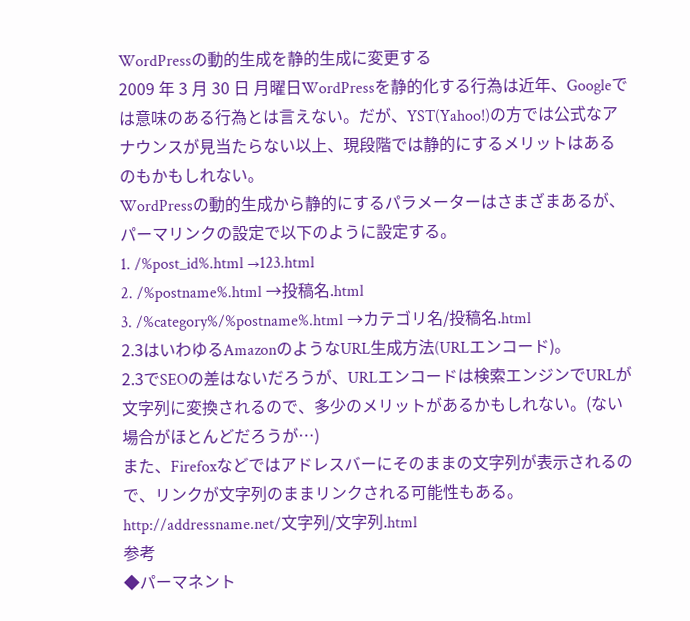WordPressの動的生成を静的生成に変更する
2009 年 3 月 30 日 月曜日WordPressを静的化する行為は近年、Googleでは意味のある行為とは言えない。だが、YST(Yahoo!)の方では公式なアナウンスが見当たらない以上、現段階では静的にするメリットはあるのもかもしれない。
WordPressの動的生成から静的にするパラメーターはさまざまあるが、パーマリンクの設定で以下のように設定する。
1. /%post_id%.html →123.html
2. /%postname%.html →投稿名.html
3. /%category%/%postname%.html →カテゴリ名/投稿名.html
2.3はいわゆるAmazonのようなURL生成方法(URLエンコード)。
2.3でSEOの差はないだろうが、URLエンコードは検索エンジンでURLが文字列に変換されるので、多少のメリットがあるかもしれない。(ない場合がほとんどだろうが…)
また、Firefoxなどではアドレスバーにそのままの文字列が表示されるので、リンクが文字列のままリンクされる可能性もある。
http://addressname.net/文字列/文字列.html
参考
◆パーマネント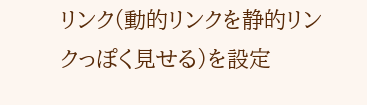リンク(動的リンクを静的リンクっぽく見せる)を設定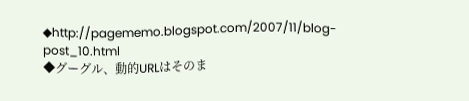◆http://pagememo.blogspot.com/2007/11/blog-post_10.html
◆グーグル、動的URLはそのま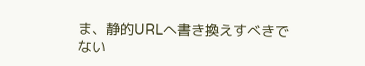ま、静的URLへ書き換えすべきでない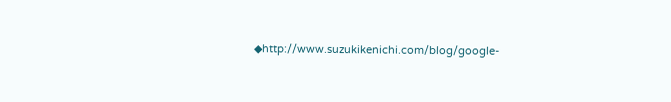◆http://www.suzukikenichi.com/blog/google-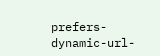prefers-dynamic-url-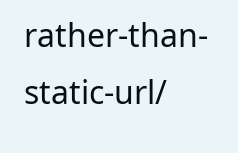rather-than-static-url/